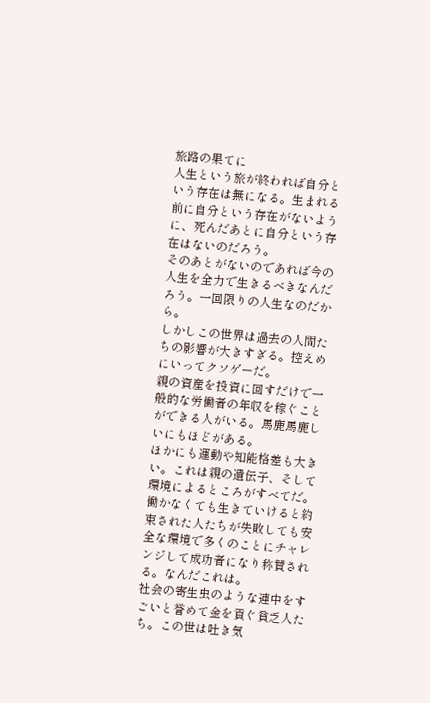旅路の果てに
人生という旅が終われば自分という存在は無になる。生まれる前に自分という存在がないように、死んだあとに自分という存在はないのだろう。
そのあとがないのであれば今の人生を全力で生きるべきなんだろう。一回限りの人生なのだから。
しかしこの世界は過去の人間たちの影響が大きすぎる。控えめにいってクソゲーだ。
親の資産を投資に回すだけで一般的な労働者の年収を稼ぐことができる人がいる。馬鹿馬鹿しいにもほどがある。
ほかにも運動や知能格差も大きい。これは親の遺伝子、そして環境によるところがすべてだ。
働かなくても生きていけると約束された人たちが失敗しても安全な環境で多くのことにチャレンジして成功者になり称賛される。なんだこれは。
社会の寄生虫のような連中をすごいと誉めて金を貢ぐ貧乏人たち。この世は吐き気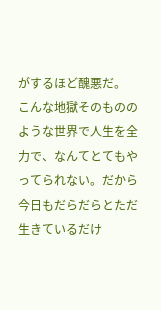がするほど醜悪だ。
こんな地獄そのもののような世界で人生を全力で、なんてとてもやってられない。だから今日もだらだらとただ生きているだけ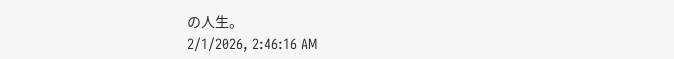の人生。
2/1/2026, 2:46:16 AM